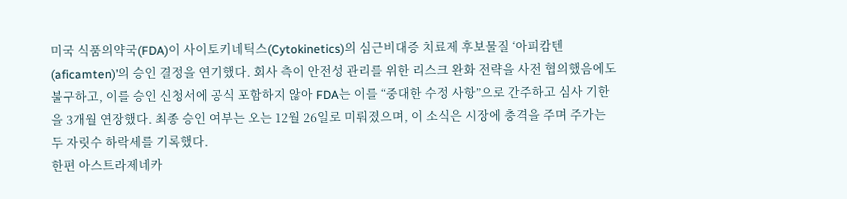미국 식품의약국(FDA)이 사이토키네틱스(Cytokinetics)의 심근비대증 치료제 후보물질 ‘아피캄텐(aficamten)’의 승인 결정을 연기했다. 회사 측이 안전성 관리를 위한 리스크 완화 전략을 사전 협의했음에도 불구하고, 이를 승인 신청서에 공식 포함하지 않아 FDA는 이를 “중대한 수정 사항”으로 간주하고 심사 기한을 3개월 연장했다. 최종 승인 여부는 오는 12월 26일로 미뤄졌으며, 이 소식은 시장에 충격을 주며 주가는 두 자릿수 하락세를 기록했다.
한편 아스트라제네카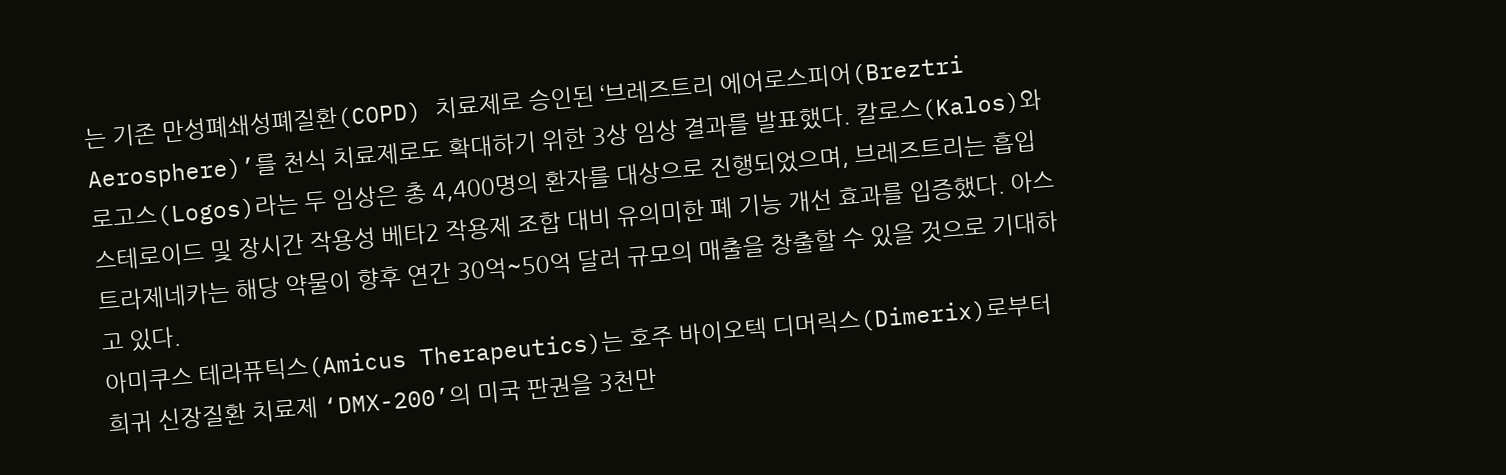는 기존 만성폐쇄성폐질환(COPD) 치료제로 승인된 ‘브레즈트리 에어로스피어(Breztri Aerosphere)’를 천식 치료제로도 확대하기 위한 3상 임상 결과를 발표했다. 칼로스(Kalos)와 로고스(Logos)라는 두 임상은 총 4,400명의 환자를 대상으로 진행되었으며, 브레즈트리는 흡입 스테로이드 및 장시간 작용성 베타2 작용제 조합 대비 유의미한 폐 기능 개선 효과를 입증했다. 아스트라제네카는 해당 약물이 향후 연간 30억~50억 달러 규모의 매출을 창출할 수 있을 것으로 기대하고 있다.
아미쿠스 테라퓨틱스(Amicus Therapeutics)는 호주 바이오텍 디머릭스(Dimerix)로부터 희귀 신장질환 치료제 ‘DMX-200’의 미국 판권을 3천만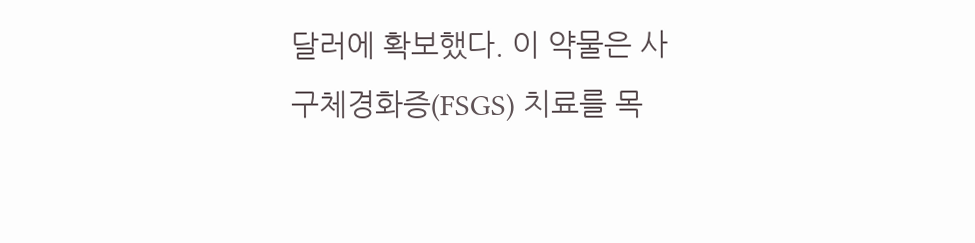달러에 확보했다. 이 약물은 사구체경화증(FSGS) 치료를 목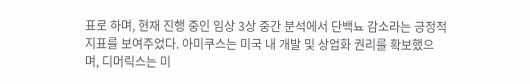표로 하며, 현재 진행 중인 임상 3상 중간 분석에서 단백뇨 감소라는 긍정적 지표를 보여주었다. 아미쿠스는 미국 내 개발 및 상업화 권리를 확보했으며, 디머릭스는 미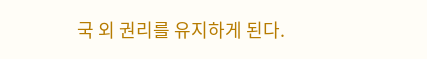국 외 권리를 유지하게 된다.